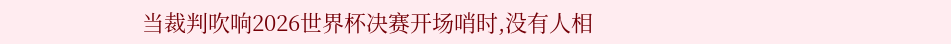当裁判吹响2026世界杯决赛开场哨时,没有人相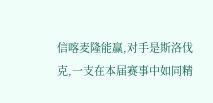信喀麦隆能赢,对手是斯洛伐克,一支在本届赛事中如同精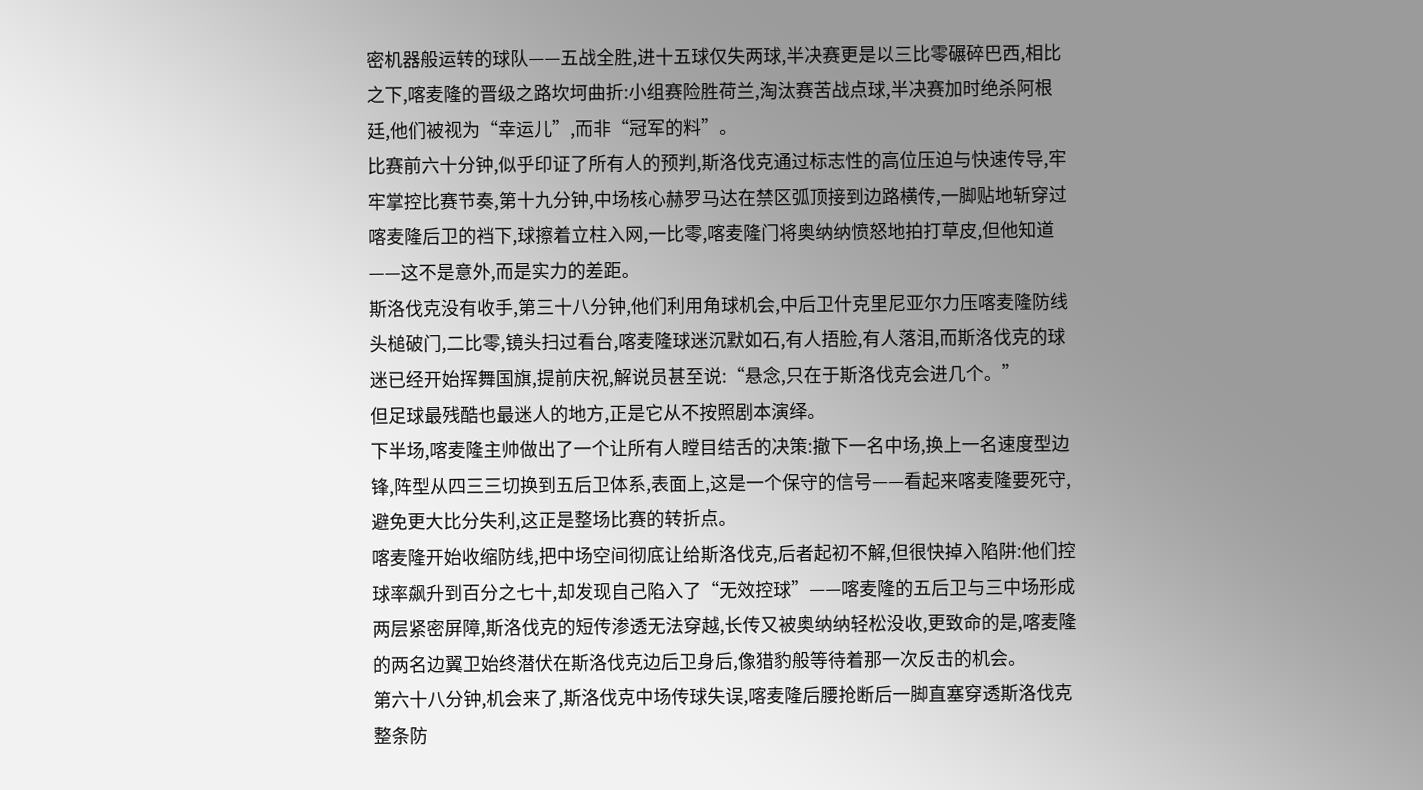密机器般运转的球队——五战全胜,进十五球仅失两球,半决赛更是以三比零碾碎巴西,相比之下,喀麦隆的晋级之路坎坷曲折:小组赛险胜荷兰,淘汰赛苦战点球,半决赛加时绝杀阿根廷,他们被视为“幸运儿”,而非“冠军的料”。
比赛前六十分钟,似乎印证了所有人的预判,斯洛伐克通过标志性的高位压迫与快速传导,牢牢掌控比赛节奏,第十九分钟,中场核心赫罗马达在禁区弧顶接到边路横传,一脚贴地斩穿过喀麦隆后卫的裆下,球擦着立柱入网,一比零,喀麦隆门将奥纳纳愤怒地拍打草皮,但他知道——这不是意外,而是实力的差距。
斯洛伐克没有收手,第三十八分钟,他们利用角球机会,中后卫什克里尼亚尔力压喀麦隆防线头槌破门,二比零,镜头扫过看台,喀麦隆球迷沉默如石,有人捂脸,有人落泪,而斯洛伐克的球迷已经开始挥舞国旗,提前庆祝,解说员甚至说:“悬念,只在于斯洛伐克会进几个。”
但足球最残酷也最迷人的地方,正是它从不按照剧本演绎。
下半场,喀麦隆主帅做出了一个让所有人瞠目结舌的决策:撤下一名中场,换上一名速度型边锋,阵型从四三三切换到五后卫体系,表面上,这是一个保守的信号——看起来喀麦隆要死守,避免更大比分失利,这正是整场比赛的转折点。
喀麦隆开始收缩防线,把中场空间彻底让给斯洛伐克,后者起初不解,但很快掉入陷阱:他们控球率飙升到百分之七十,却发现自己陷入了“无效控球”——喀麦隆的五后卫与三中场形成两层紧密屏障,斯洛伐克的短传渗透无法穿越,长传又被奥纳纳轻松没收,更致命的是,喀麦隆的两名边翼卫始终潜伏在斯洛伐克边后卫身后,像猎豹般等待着那一次反击的机会。
第六十八分钟,机会来了,斯洛伐克中场传球失误,喀麦隆后腰抢断后一脚直塞穿透斯洛伐克整条防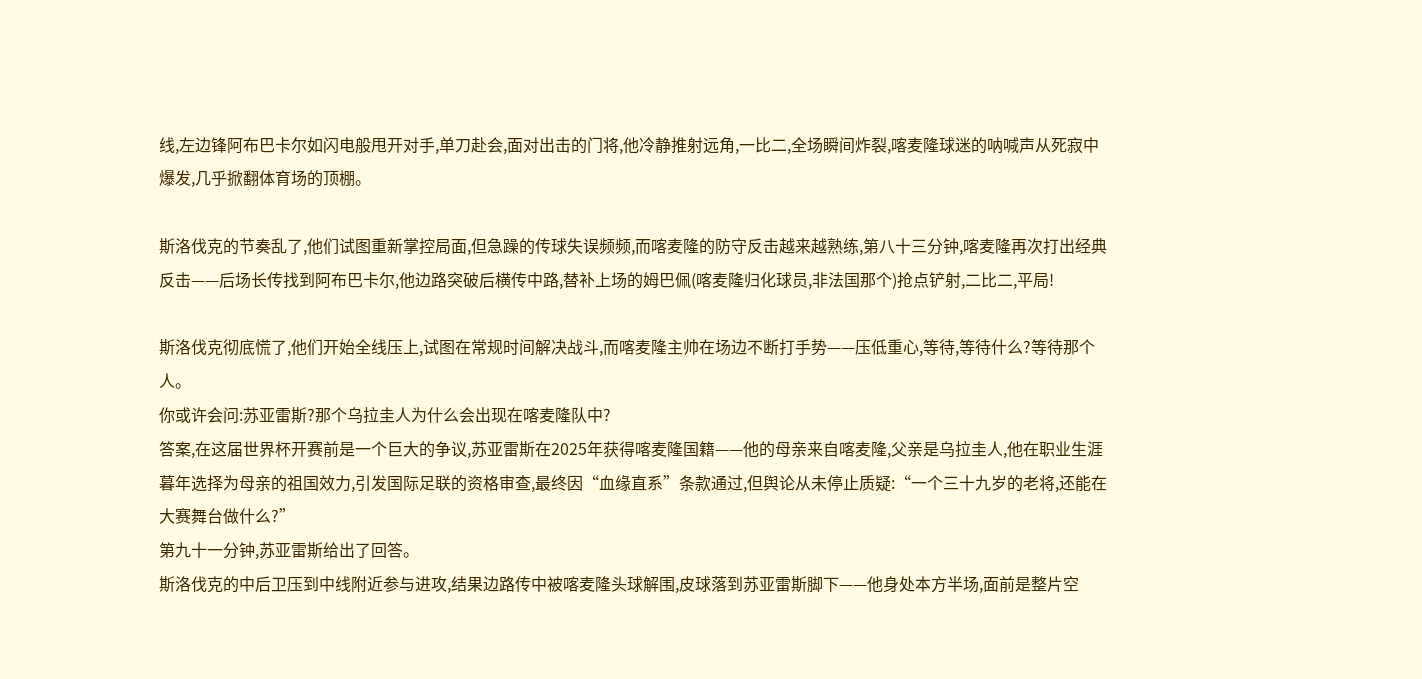线,左边锋阿布巴卡尔如闪电般甩开对手,单刀赴会,面对出击的门将,他冷静推射远角,一比二,全场瞬间炸裂,喀麦隆球迷的呐喊声从死寂中爆发,几乎掀翻体育场的顶棚。

斯洛伐克的节奏乱了,他们试图重新掌控局面,但急躁的传球失误频频,而喀麦隆的防守反击越来越熟练,第八十三分钟,喀麦隆再次打出经典反击——后场长传找到阿布巴卡尔,他边路突破后横传中路,替补上场的姆巴佩(喀麦隆归化球员,非法国那个)抢点铲射,二比二,平局!

斯洛伐克彻底慌了,他们开始全线压上,试图在常规时间解决战斗,而喀麦隆主帅在场边不断打手势——压低重心,等待,等待什么?等待那个人。
你或许会问:苏亚雷斯?那个乌拉圭人为什么会出现在喀麦隆队中?
答案,在这届世界杯开赛前是一个巨大的争议,苏亚雷斯在2025年获得喀麦隆国籍——他的母亲来自喀麦隆,父亲是乌拉圭人,他在职业生涯暮年选择为母亲的祖国效力,引发国际足联的资格审查,最终因“血缘直系”条款通过,但舆论从未停止质疑:“一个三十九岁的老将,还能在大赛舞台做什么?”
第九十一分钟,苏亚雷斯给出了回答。
斯洛伐克的中后卫压到中线附近参与进攻,结果边路传中被喀麦隆头球解围,皮球落到苏亚雷斯脚下——他身处本方半场,面前是整片空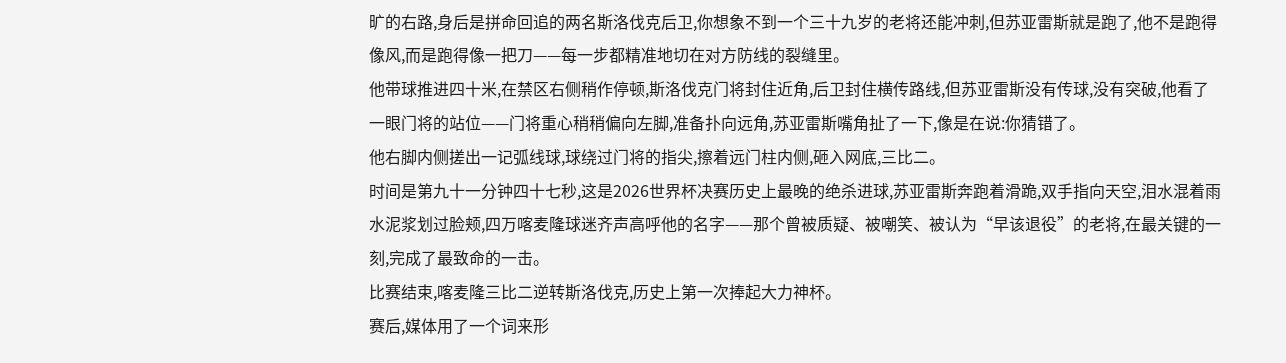旷的右路,身后是拼命回追的两名斯洛伐克后卫,你想象不到一个三十九岁的老将还能冲刺,但苏亚雷斯就是跑了,他不是跑得像风,而是跑得像一把刀——每一步都精准地切在对方防线的裂缝里。
他带球推进四十米,在禁区右侧稍作停顿,斯洛伐克门将封住近角,后卫封住横传路线,但苏亚雷斯没有传球,没有突破,他看了一眼门将的站位——门将重心稍稍偏向左脚,准备扑向远角,苏亚雷斯嘴角扯了一下,像是在说:你猜错了。
他右脚内侧搓出一记弧线球,球绕过门将的指尖,擦着远门柱内侧,砸入网底,三比二。
时间是第九十一分钟四十七秒,这是2026世界杯决赛历史上最晚的绝杀进球,苏亚雷斯奔跑着滑跪,双手指向天空,泪水混着雨水泥浆划过脸颊,四万喀麦隆球迷齐声高呼他的名字——那个曾被质疑、被嘲笑、被认为“早该退役”的老将,在最关键的一刻,完成了最致命的一击。
比赛结束,喀麦隆三比二逆转斯洛伐克,历史上第一次捧起大力神杯。
赛后,媒体用了一个词来形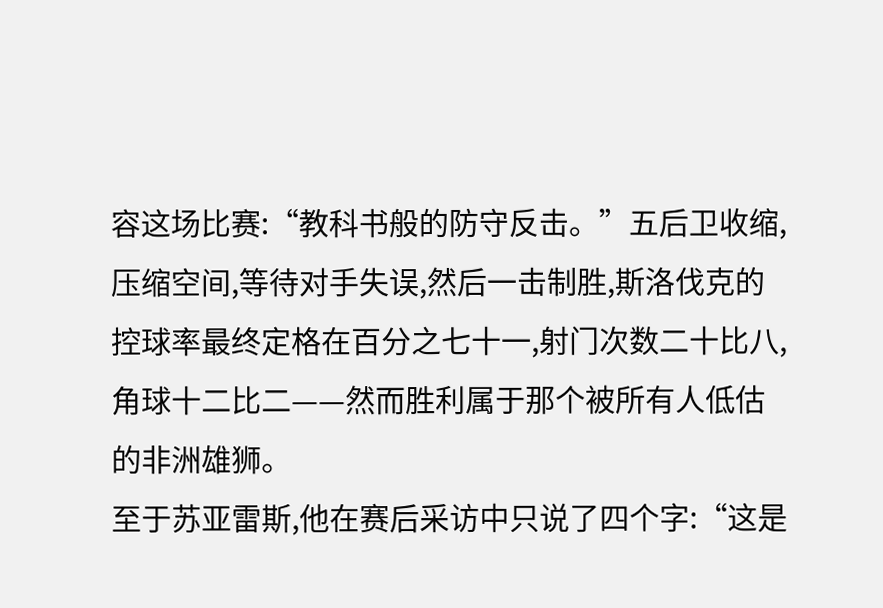容这场比赛:“教科书般的防守反击。”五后卫收缩,压缩空间,等待对手失误,然后一击制胜,斯洛伐克的控球率最终定格在百分之七十一,射门次数二十比八,角球十二比二——然而胜利属于那个被所有人低估的非洲雄狮。
至于苏亚雷斯,他在赛后采访中只说了四个字:“这是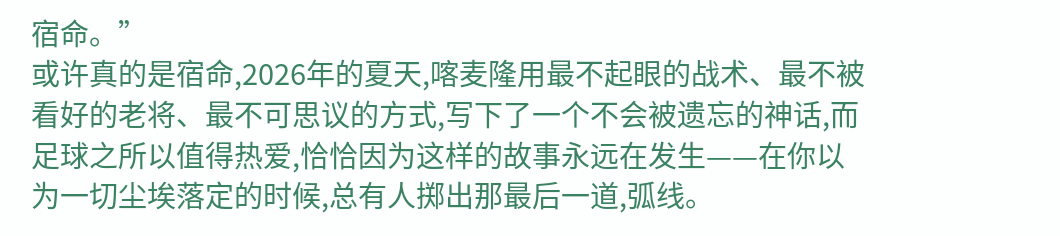宿命。”
或许真的是宿命,2026年的夏天,喀麦隆用最不起眼的战术、最不被看好的老将、最不可思议的方式,写下了一个不会被遗忘的神话,而足球之所以值得热爱,恰恰因为这样的故事永远在发生——在你以为一切尘埃落定的时候,总有人掷出那最后一道,弧线。